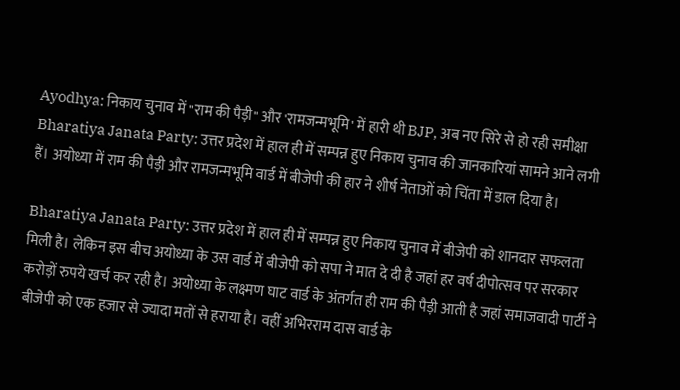Ayodhya: निकाय चुनाव में "राम की पैड़ी" और 'रामजन्मभूमि' में हारी थी BJP, अब नए सिरे से हो रही समीक्षा
Bharatiya Janata Party: उत्तर प्रदेश में हाल ही में सम्पन्न हुए निकाय चुनाव की जानकारियां सामने आने लगी हैं। अयोध्या में राम की पैड़ी और रामजन्मभूमि वार्ड में बीजेपी की हार ने शीर्ष नेताओं को चिंता में डाल दिया है।

Bharatiya Janata Party: उत्तर प्रदेश में हाल ही में सम्पन्न हुए निकाय चुनाव में बीजेपी को शानदार सफलता मिली है। लेकिन इस बीच अयोध्या के उस वार्ड में बीजेपी को सपा ने मात दे दी है जहां हर वर्ष दीपोत्सव पर सरकार करोड़ों रुपये खर्च कर रही है। अयोध्या के लक्ष्मण घाट वार्ड के अंतर्गत ही राम की पैड़ी आती है जहां समाजवादी पार्टी ने बीजेपी को एक हजार से ज्यादा मतों से हराया है। वहीं अभिरराम दास वार्ड के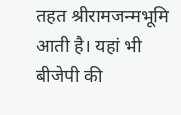तहत श्रीरामजन्मभूमि आती है। यहां भी बीजेपी की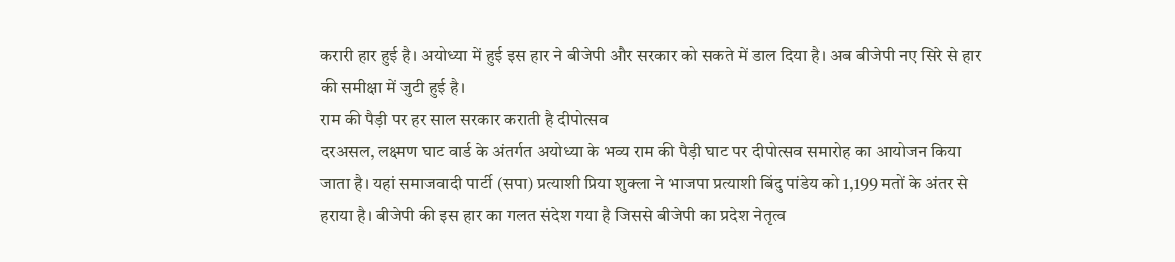करारी हार हुई है। अयोध्या में हुई इस हार ने बीजेपी और सरकार को सकते में डाल दिया है। अब बीजेपी नए सिरे से हार की समीक्षा में जुटी हुई है।
राम की पैड़ी पर हर साल सरकार कराती है दीपोत्सव
दरअसल, लक्ष्मण घाट वार्ड के अंतर्गत अयोध्या के भव्य राम की पैड़ी घाट पर दीपोत्सव समारोह का आयोजन किया जाता है। यहां समाजवादी पार्टी (सपा) प्रत्याशी प्रिया शुक्ला ने भाजपा प्रत्याशी बिंदु पांडेय को 1,199 मतों के अंतर से हराया है। बीजेपी की इस हार का गलत संदेश गया है जिससे बीजेपी का प्रदेश नेतृत्व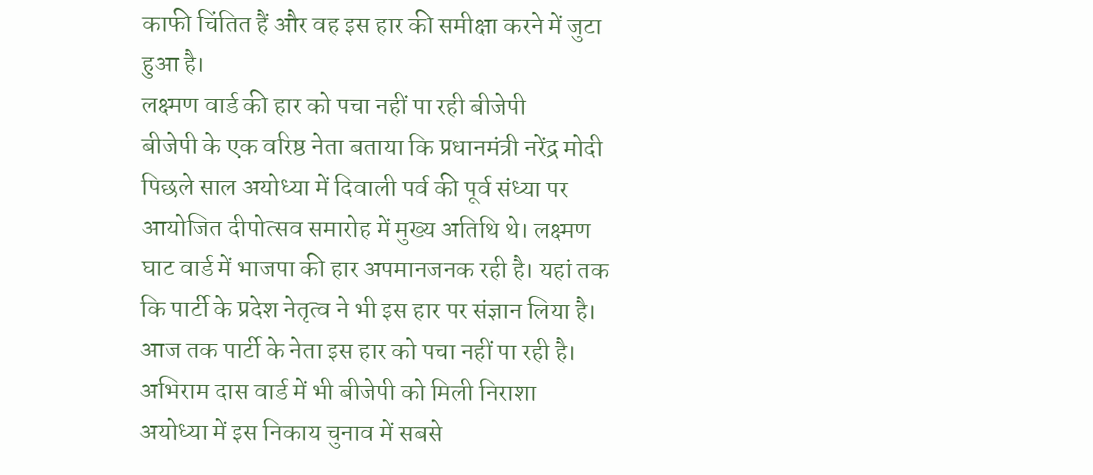काफी चिंतित हैं और वह इस हार की समीक्षा करने में जुटा हुआ है।
लक्ष्मण वार्ड की हार को पचा नहीं पा रही बीजेपी
बीजेपी के एक वरिष्ठ नेता बताया कि प्रधानमंत्री नरेंद्र मोदी पिछले साल अयोध्या में दिवाली पर्व की पूर्व संध्या पर आयोजित दीपोत्सव समारोह में मुख्य अतिथि थे। लक्ष्मण घाट वार्ड में भाजपा की हार अपमानजनक रही है। यहां तक कि पार्टी के प्रदेश नेतृत्व ने भी इस हार पर संज्ञान लिया है। आज तक पार्टी के नेता इस हार को पचा नहीं पा रही है।
अभिराम दास वार्ड में भी बीजेपी को मिली निराशा
अयोध्या में इस निकाय चुनाव में सबसे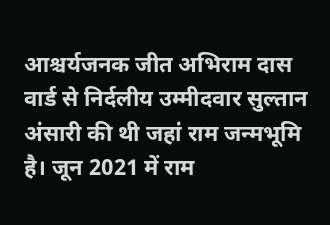आश्चर्यजनक जीत अभिराम दास वार्ड से निर्दलीय उम्मीदवार सुल्तान अंसारी की थी जहां राम जन्मभूमि है। जून 2021 में राम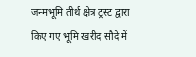जन्मभूमि तीर्थ क्षेत्र ट्रस्ट द्वारा किए गए भूमि खरीद सौदे में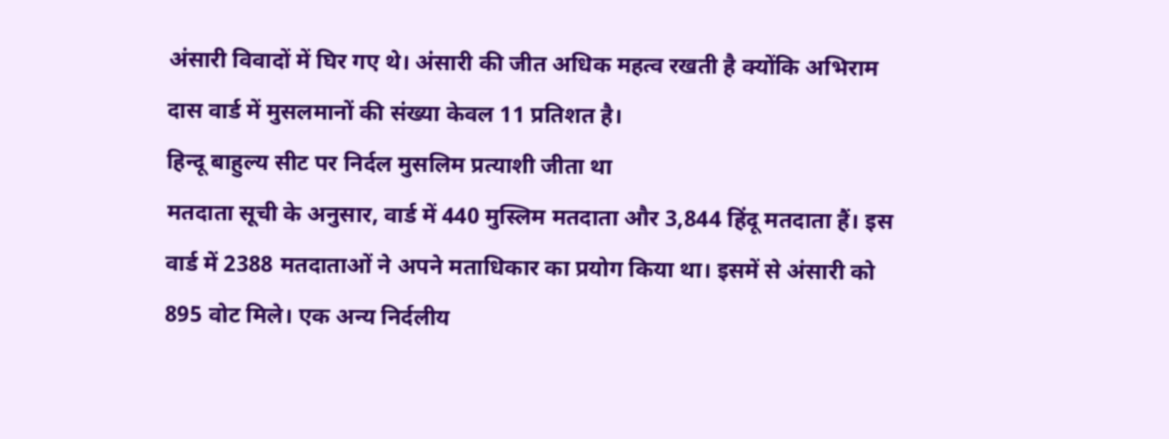अंसारी विवादों में घिर गए थे। अंसारी की जीत अधिक महत्व रखती है क्योंकि अभिराम दास वार्ड में मुसलमानों की संख्या केवल 11 प्रतिशत है।
हिन्दू बाहुल्य सीट पर निर्दल मुसलिम प्रत्याशी जीता था
मतदाता सूची के अनुसार, वार्ड में 440 मुस्लिम मतदाता और 3,844 हिंदू मतदाता हैं। इस वार्ड में 2388 मतदाताओं ने अपने मताधिकार का प्रयोग किया था। इसमें से अंसारी को 895 वोट मिले। एक अन्य निर्दलीय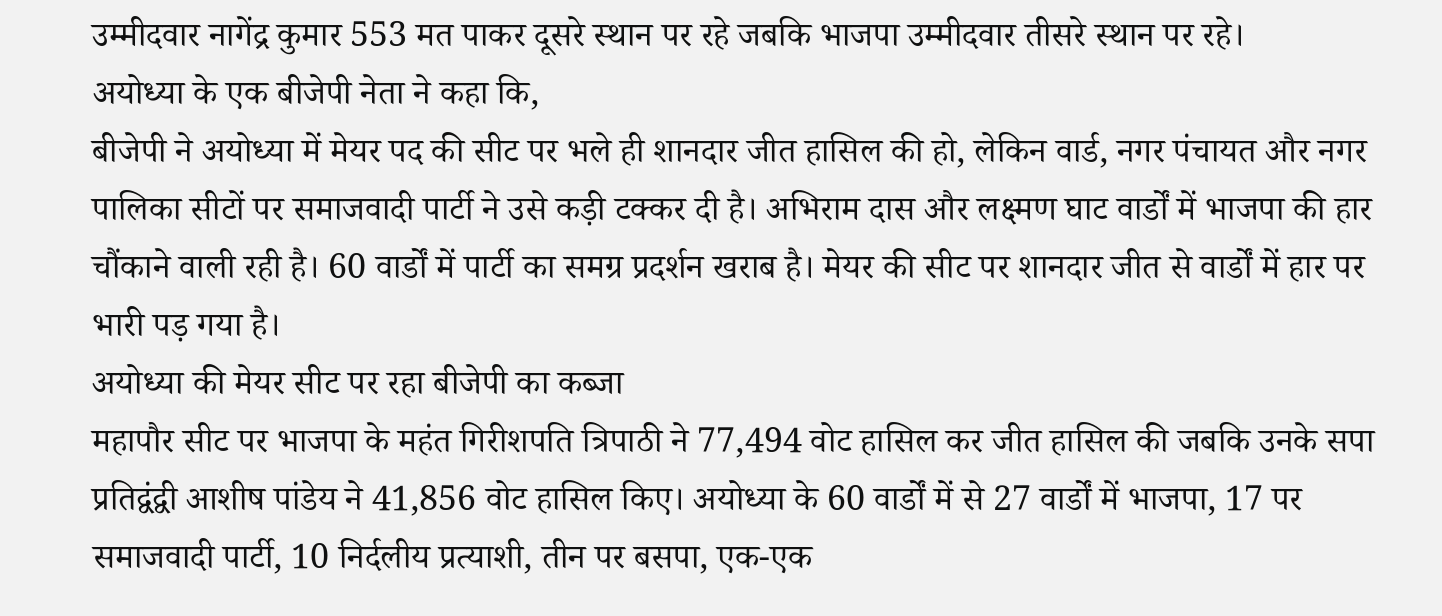उम्मीदवार नागेंद्र कुमार 553 मत पाकर दूसरे स्थान पर रहे जबकि भाजपा उम्मीदवार तीसरे स्थान पर रहे।
अयोध्या के एक बीजेपी नेता ने कहा कि,
बीजेपी ने अयोध्या में मेयर पद की सीट पर भले ही शानदार जीत हासिल की हो, लेकिन वार्ड, नगर पंचायत और नगर पालिका सीटों पर समाजवादी पार्टी ने उसे कड़ी टक्कर दी है। अभिराम दास और लक्ष्मण घाट वार्डों में भाजपा की हार चौंकाने वाली रही है। 60 वार्डों में पार्टी का समग्र प्रदर्शन खराब है। मेयर की सीट पर शानदार जीत से वार्डों में हार पर भारी पड़ गया है।
अयोध्या की मेयर सीट पर रहा बीजेपी का कब्जा
महापौर सीट पर भाजपा के महंत गिरीशपति त्रिपाठी ने 77,494 वोट हासिल कर जीत हासिल की जबकि उनके सपा प्रतिद्वंद्वी आशीष पांडेय ने 41,856 वोट हासिल किए। अयोध्या के 60 वार्डों में से 27 वार्डों में भाजपा, 17 पर समाजवादी पार्टी, 10 निर्दलीय प्रत्याशी, तीन पर बसपा, एक-एक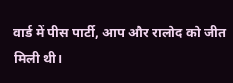वार्ड में पीस पार्टी, आप और रालोद को जीत मिली थी।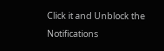Click it and Unblock the Notifications